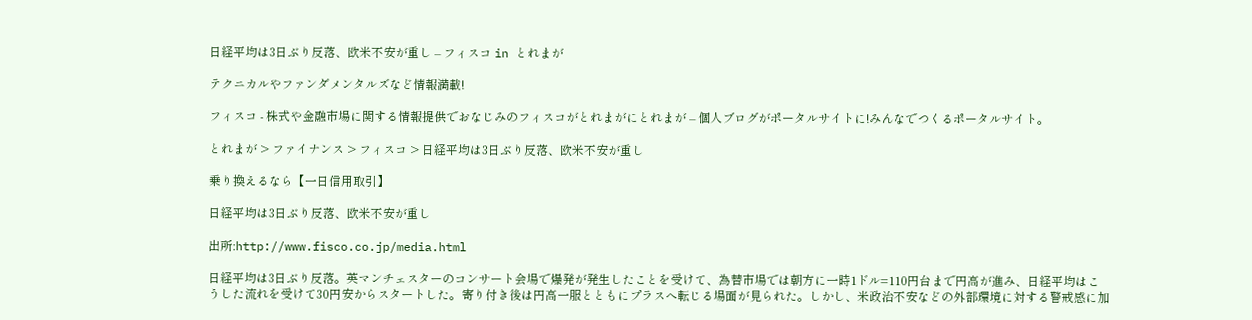日経平均は3日ぶり反落、欧米不安が重し – フィスコ in とれまが

テクニカルやファンダメンタルズなど情報満載!

フィスコ - 株式や金融市場に関する情報提供でおなじみのフィスコがとれまがにとれまが – 個人ブログがポータルサイトに!みんなでつくるポータルサイト。

とれまが > ファイナンス > フィスコ > 日経平均は3日ぶり反落、欧米不安が重し

乗り換えるなら【一日信用取引】

日経平均は3日ぶり反落、欧米不安が重し

出所:http://www.fisco.co.jp/media.html

日経平均は3日ぶり反落。英マンチェスターのコンサート会場で爆発が発生したことを受けて、為替市場では朝方に一時1ドル=110円台まで円高が進み、日経平均はこうした流れを受けて30円安からスタートした。寄り付き後は円高一服とともにプラスへ転じる場面が見られた。しかし、米政治不安などの外部環境に対する警戒感に加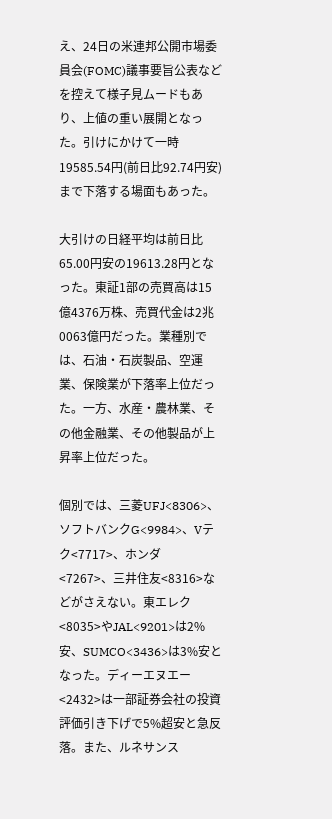え、24日の米連邦公開市場委員会(FOMC)議事要旨公表などを控えて様子見ムードもあり、上値の重い展開となった。引けにかけて一時19585.54円(前日比92.74円安)まで下落する場面もあった。

大引けの日経平均は前日比65.00円安の19613.28円となった。東証1部の売買高は15億4376万株、売買代金は2兆0063億円だった。業種別では、石油・石炭製品、空運業、保険業が下落率上位だった。一方、水産・農林業、その他金融業、その他製品が上昇率上位だった。

個別では、三菱UFJ<8306>、ソフトバンクG<9984>、Vテク<7717>、ホンダ
<7267>、三井住友<8316>などがさえない。東エレク<8035>やJAL<9201>は2%安、SUMCO<3436>は3%安となった。ディーエヌエー<2432>は一部証券会社の投資評価引き下げで5%超安と急反落。また、ルネサンス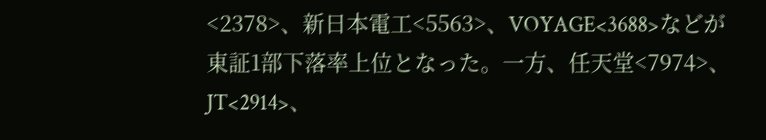<2378>、新日本電工<5563>、VOYAGE<3688>などが東証1部下落率上位となった。一方、任天堂<7974>、JT<2914>、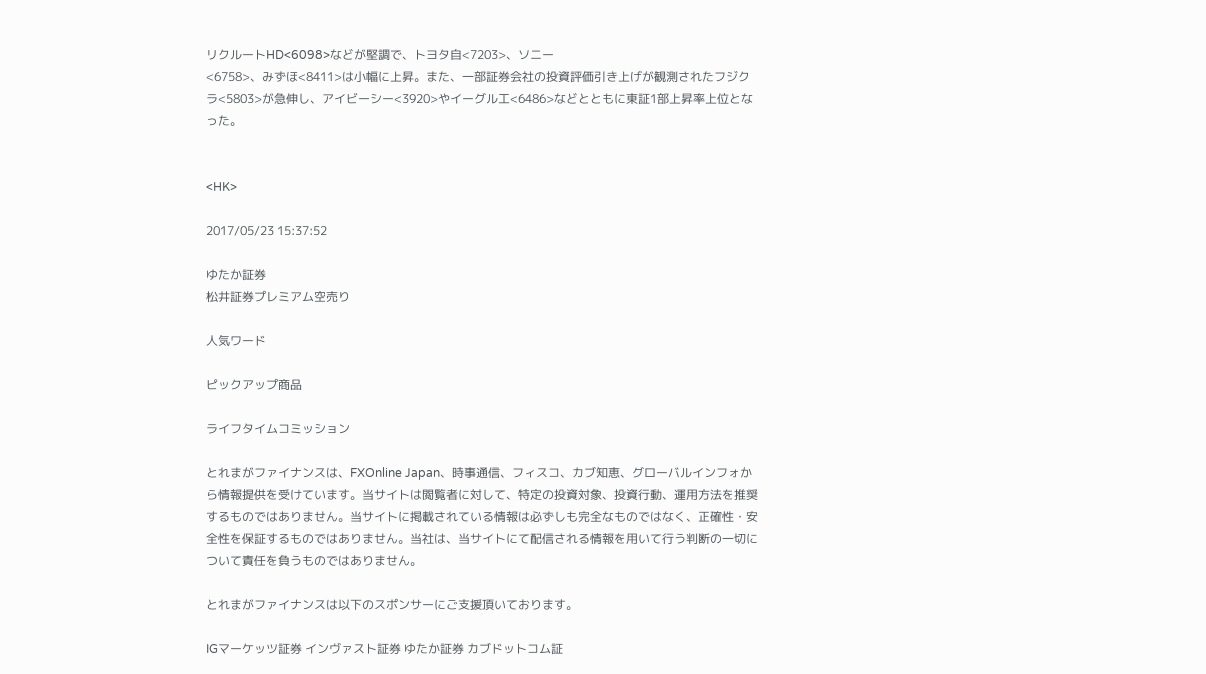リクルートHD<6098>などが堅調で、トヨタ自<7203>、ソニー
<6758>、みずほ<8411>は小幅に上昇。また、一部証券会社の投資評価引き上げが観測されたフジクラ<5803>が急伸し、アイビーシー<3920>やイーグル工<6486>などとともに東証1部上昇率上位となった。


<HK>

2017/05/23 15:37:52

ゆたか証券
松井証券プレミアム空売り

人気ワード

ピックアップ商品

ライフタイムコミッション

とれまがファイナンスは、FXOnline Japan、時事通信、フィスコ、カブ知恵、グローバルインフォから情報提供を受けています。当サイトは閲覧者に対して、特定の投資対象、投資行動、運用方法を推奨するものではありません。当サイトに掲載されている情報は必ずしも完全なものではなく、正確性・安全性を保証するものではありません。当社は、当サイトにて配信される情報を用いて行う判断の一切について責任を負うものではありません。

とれまがファイナンスは以下のスポンサーにご支援頂いております。

IGマーケッツ証券 インヴァスト証券 ゆたか証券 カブドットコム証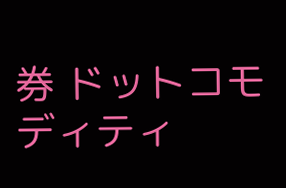券 ドットコモディティ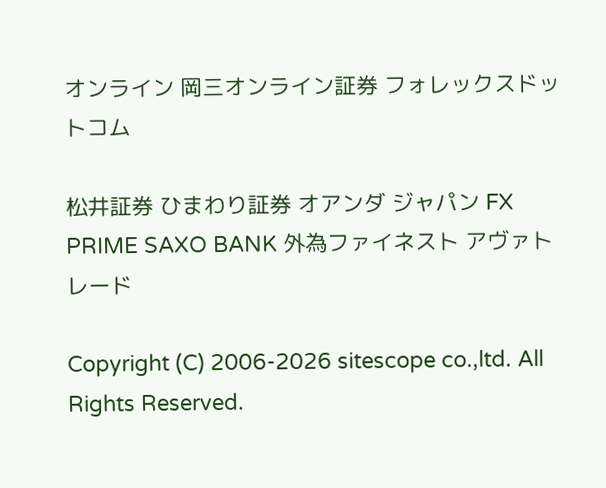オンライン 岡三オンライン証券 フォレックスドットコム

松井証券 ひまわり証券 オアンダ ジャパン FX PRIME SAXO BANK 外為ファイネスト アヴァトレード

Copyright (C) 2006-2026 sitescope co.,ltd. All Rights Reserved.